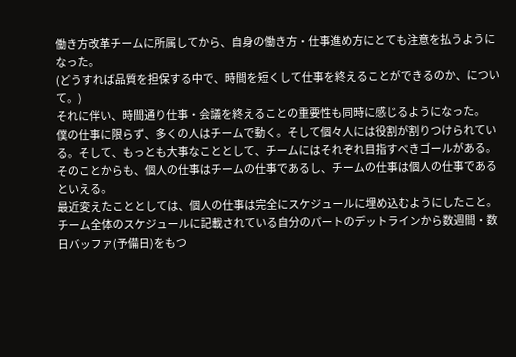働き方改革チームに所属してから、自身の働き方・仕事進め方にとても注意を払うようになった。
(どうすれば品質を担保する中で、時間を短くして仕事を終えることができるのか、について。)
それに伴い、時間通り仕事・会議を終えることの重要性も同時に感じるようになった。
僕の仕事に限らず、多くの人はチームで動く。そして個々人には役割が割りつけられている。そして、もっとも大事なこととして、チームにはそれぞれ目指すべきゴールがある。
そのことからも、個人の仕事はチームの仕事であるし、チームの仕事は個人の仕事であるといえる。
最近変えたこととしては、個人の仕事は完全にスケジュールに埋め込むようにしたこと。チーム全体のスケジュールに記載されている自分のパートのデットラインから数週間・数日バッファ(予備日)をもつ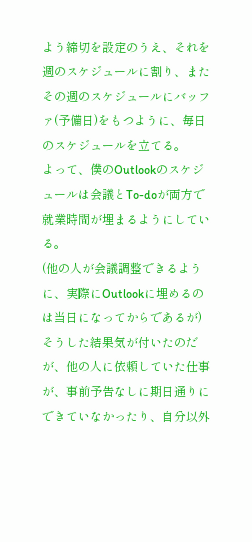よう締切を設定のうえ、それを週のスケジュールに割り、またその週のスケジュールにバッファ(予備日)をもつように、毎日のスケジュールを立てる。
よって、僕のOutlookのスケジュールは会議とTo-doが両方で就業時間が埋まるようにしている。
(他の人が会議調整できるように、実際にOutlookに埋めるのは当日になってからであるが)
そうした結果気が付いたのだが、他の人に依頼していた仕事が、事前予告なしに期日通りにできていなかったり、自分以外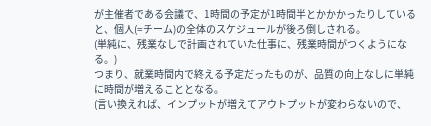が主催者である会議で、1時間の予定が1時間半とかかかったりしていると、個人(=チーム)の全体のスケジュールが後ろ倒しされる。
(単純に、残業なしで計画されていた仕事に、残業時間がつくようになる。)
つまり、就業時間内で終える予定だったものが、品質の向上なしに単純に時間が増えることとなる。
(言い換えれば、インプットが増えてアウトプットが変わらないので、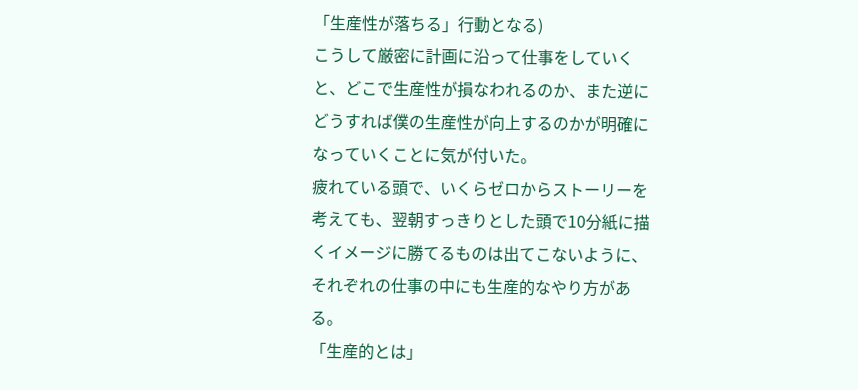「生産性が落ちる」行動となる)
こうして厳密に計画に沿って仕事をしていくと、どこで生産性が損なわれるのか、また逆にどうすれば僕の生産性が向上するのかが明確になっていくことに気が付いた。
疲れている頭で、いくらゼロからストーリーを考えても、翌朝すっきりとした頭で10分紙に描くイメージに勝てるものは出てこないように、それぞれの仕事の中にも生産的なやり方がある。
「生産的とは」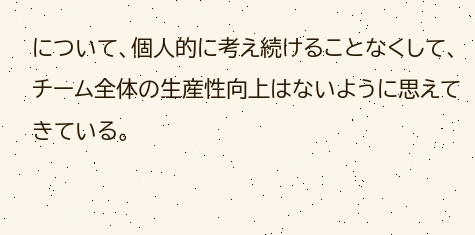について、個人的に考え続けることなくして、チーム全体の生産性向上はないように思えてきている。